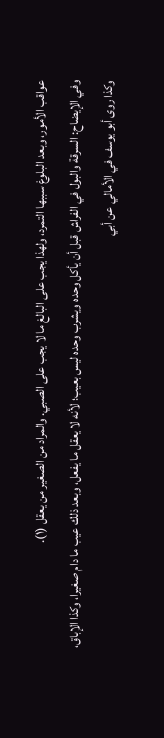عواقب الأمور، وبعد البلوغ سببها التمرد، ولهذا يجب على البالغ ما لا يجب على الصبي. والمراد من الصغير من يعقل (١).
وفي الإيضاح: السرقة والبول في الفراش قبل أن يأكل وحده ويشرب وحده ليس بعيب؛ لأنه لا يعقل ما يفعل، وبعد ذلك عيب ما دام صغيرا، وكذا الإباق، وكذا روى أبو يوسف في الأمالي عن أبي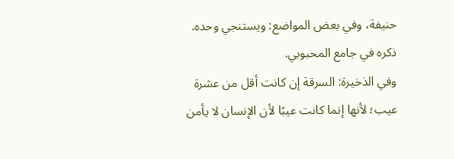حنيفة، وفي بعض المواضع: ويستنجي وحده. ذكره في جامع المحبوبي.
وفي الذخيرة: السرقة إن كانت أقل من عشرة عيب؛ لأنها إنما كانت عيبًا لأن الإنسان لا يأمن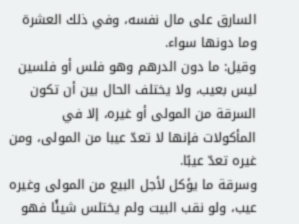السارق على مال نفسه، وفي ذلك العشرة وما دونها سواء.
وقيل: ما دون الدرهم وهو فلس أو فلسين ليس بعيب، ولا يختلف الحال بين أن تكون السرقة من المولى أو غيره، إلا في المأكولات فإنها لا تعدّ عيبا من المولى، ومن غيره تعدّ عيبًا.
وسرقة ما يؤكل لأجل البيع من المولى وغيره عيب، ولو نقب البيت ولم يختلس شيئًا فهو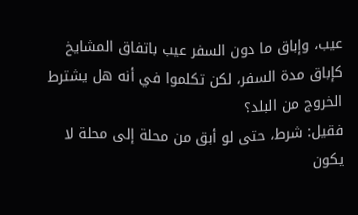عيب، وإباق ما دون السفر عيب باتفاق المشايخ كإباق مدة السفر، لكن تكلموا في أنه هل يشترط الخروج من البلد؟
فقيل: شرط، حتى لو أبق من محلة إلى محلة لا يكون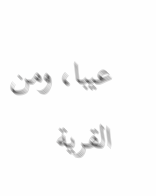عيبا، ومن القرية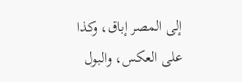إلى المصر إباق، وكذا على العكس، والبول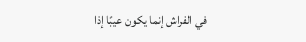في الفراش إنما يكون عيبًا إذا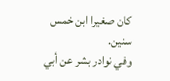كان صغيرا ابن خمس سنين.
وفي نوادر بشر عن أبي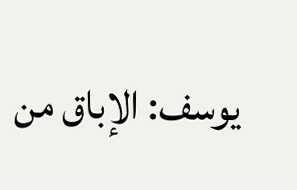يوسف: الإباق من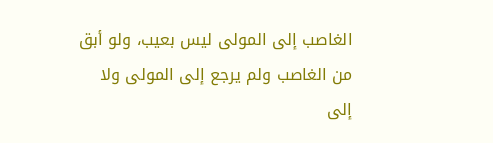الغاصب إلى المولى ليس بعيب، ولو أبق من الغاصب ولم يرجع إلى المولى ولا إلى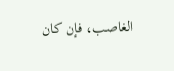الغاصب، فإن كان